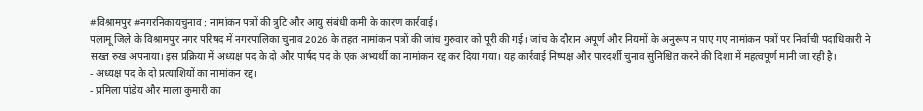#विश्रामपुर #नगरनिकायचुनाव : नामांकन पत्रों की त्रुटि और आयु संबंधी कमी के कारण कार्रवाई।
पलामू जिले के विश्रामपुर नगर परिषद में नगरपालिका चुनाव 2026 के तहत नामांकन पत्रों की जांच गुरुवार को पूरी की गई। जांच के दौरान अपूर्ण और नियमों के अनुरूप न पाए गए नामांकन पत्रों पर निर्वाची पदाधिकारी ने सख्त रुख अपनाया। इस प्रक्रिया में अध्यक्ष पद के दो और पार्षद पद के एक अभ्यर्थी का नामांकन रद्द कर दिया गया। यह कार्रवाई निष्पक्ष और पारदर्शी चुनाव सुनिश्चित करने की दिशा में महत्वपूर्ण मानी जा रही है।
- अध्यक्ष पद के दो प्रत्याशियों का नामांकन रद्द।
- प्रमिला पांडेय और माला कुमारी का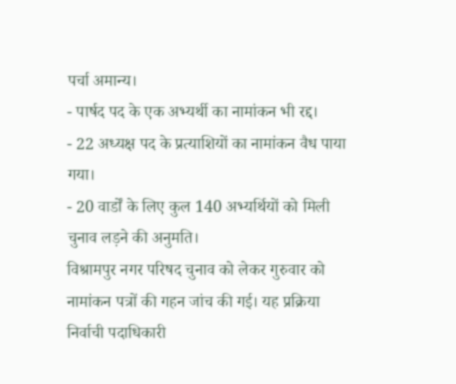पर्चा अमान्य।
- पार्षद पद के एक अभ्यर्थी का नामांकन भी रद्द।
- 22 अध्यक्ष पद के प्रत्याशियों का नामांकन वैध पाया गया।
- 20 वार्डों के लिए कुल 140 अभ्यर्थियों को मिली चुनाव लड़ने की अनुमति।
विश्रामपुर नगर परिषद चुनाव को लेकर गुरुवार को नामांकन पत्रों की गहन जांच की गई। यह प्रक्रिया निर्वाची पदाधिकारी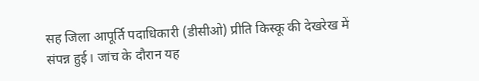सह जिला आपूर्ति पदाधिकारी (डीसीओ) प्रीति किस्कू की देखरेख में संपन्न हुई। जांच के दौरान यह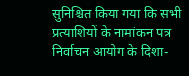सुनिश्चित किया गया कि सभी प्रत्याशियों के नामांकन पत्र निर्वाचन आयोग के दिशा-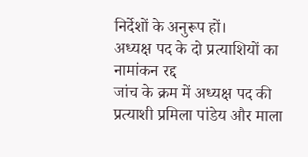निर्देशों के अनुरूप हों।
अध्यक्ष पद के दो प्रत्याशियों का नामांकन रद्द
जांच के क्रम में अध्यक्ष पद की प्रत्याशी प्रमिला पांडेय और माला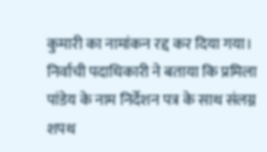कुमारी का नामांकन रद्द कर दिया गया। निर्वाची पदाधिकारी ने बताया कि प्रमिला पांडेय के नाम निर्देशन पत्र के साथ संलग्न शपथ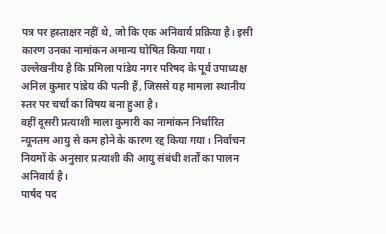पत्र पर हस्ताक्षर नहीं थे, जो कि एक अनिवार्य प्रक्रिया है। इसी कारण उनका नामांकन अमान्य घोषित किया गया। उल्लेखनीय है कि प्रमिला पांडेय नगर परिषद के पूर्व उपाध्यक्ष अनिल कुमार पांडेय की पत्नी हैं, जिससे यह मामला स्थानीय स्तर पर चर्चा का विषय बना हुआ है।
वहीं दूसरी प्रत्याशी माला कुमारी का नामांकन निर्धारित न्यूनतम आयु से कम होने के कारण रद्द किया गया। निर्वाचन नियमों के अनुसार प्रत्याशी की आयु संबंधी शर्तों का पालन अनिवार्य है।
पार्षद पद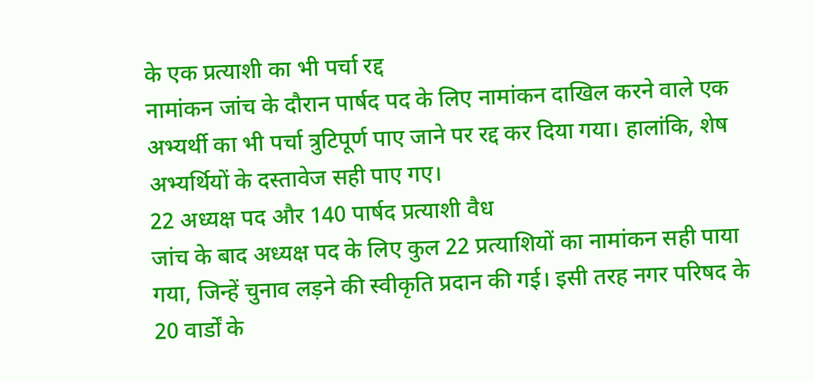के एक प्रत्याशी का भी पर्चा रद्द
नामांकन जांच के दौरान पार्षद पद के लिए नामांकन दाखिल करने वाले एक अभ्यर्थी का भी पर्चा त्रुटिपूर्ण पाए जाने पर रद्द कर दिया गया। हालांकि, शेष अभ्यर्थियों के दस्तावेज सही पाए गए।
22 अध्यक्ष पद और 140 पार्षद प्रत्याशी वैध
जांच के बाद अध्यक्ष पद के लिए कुल 22 प्रत्याशियों का नामांकन सही पाया गया, जिन्हें चुनाव लड़ने की स्वीकृति प्रदान की गई। इसी तरह नगर परिषद के 20 वार्डों के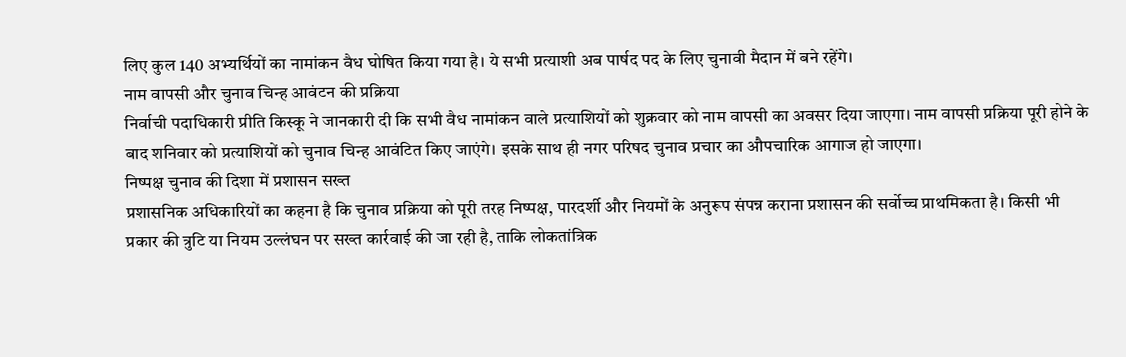लिए कुल 140 अभ्यर्थियों का नामांकन वैध घोषित किया गया है। ये सभी प्रत्याशी अब पार्षद पद के लिए चुनावी मैदान में बने रहेंगे।
नाम वापसी और चुनाव चिन्ह आवंटन की प्रक्रिया
निर्वाची पदाधिकारी प्रीति किस्कू ने जानकारी दी कि सभी वैध नामांकन वाले प्रत्याशियों को शुक्रवार को नाम वापसी का अवसर दिया जाएगा। नाम वापसी प्रक्रिया पूरी होने के बाद शनिवार को प्रत्याशियों को चुनाव चिन्ह आवंटित किए जाएंगे। इसके साथ ही नगर परिषद चुनाव प्रचार का औपचारिक आगाज हो जाएगा।
निष्पक्ष चुनाव की दिशा में प्रशासन सख्त
प्रशासनिक अधिकारियों का कहना है कि चुनाव प्रक्रिया को पूरी तरह निष्पक्ष, पारदर्शी और नियमों के अनुरूप संपन्न कराना प्रशासन की सर्वोच्च प्राथमिकता है। किसी भी प्रकार की त्रुटि या नियम उल्लंघन पर सख्त कार्रवाई की जा रही है, ताकि लोकतांत्रिक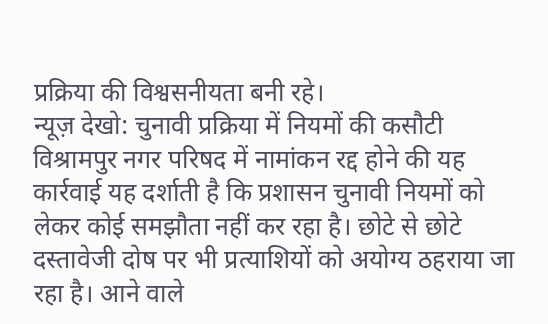प्रक्रिया की विश्वसनीयता बनी रहे।
न्यूज़ देखो: चुनावी प्रक्रिया में नियमों की कसौटी
विश्रामपुर नगर परिषद में नामांकन रद्द होने की यह कार्रवाई यह दर्शाती है कि प्रशासन चुनावी नियमों को लेकर कोई समझौता नहीं कर रहा है। छोटे से छोटे दस्तावेजी दोष पर भी प्रत्याशियों को अयोग्य ठहराया जा रहा है। आने वाले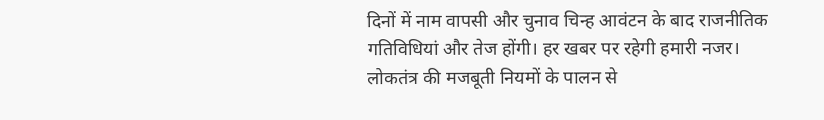दिनों में नाम वापसी और चुनाव चिन्ह आवंटन के बाद राजनीतिक गतिविधियां और तेज होंगी। हर खबर पर रहेगी हमारी नजर।
लोकतंत्र की मजबूती नियमों के पालन से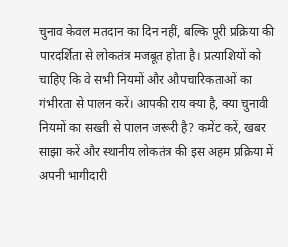चुनाव केवल मतदान का दिन नहीं, बल्कि पूरी प्रक्रिया की पारदर्शिता से लोकतंत्र मजबूत होता है। प्रत्याशियों को चाहिए कि वे सभी नियमों और औपचारिकताओं का गंभीरता से पालन करें। आपकी राय क्या है, क्या चुनावी नियमों का सख्ती से पालन जरूरी है? कमेंट करें, खबर साझा करें और स्थानीय लोकतंत्र की इस अहम प्रक्रिया में अपनी भागीदारी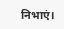निभाएं।